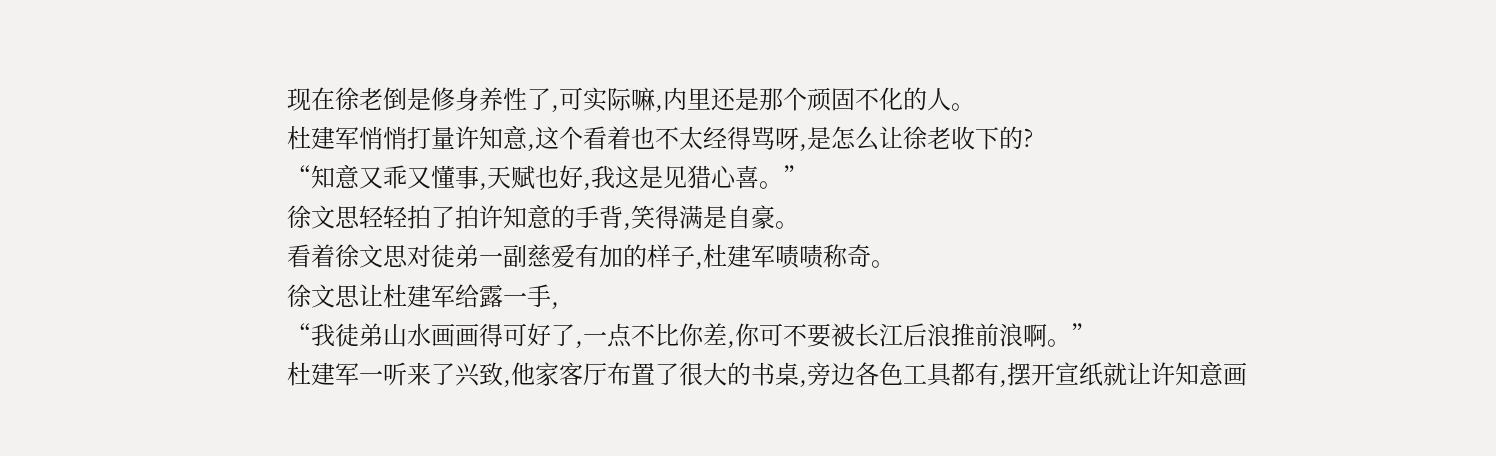现在徐老倒是修身养性了,可实际嘛,内里还是那个顽固不化的人。
杜建军悄悄打量许知意,这个看着也不太经得骂呀,是怎么让徐老收下的?
“知意又乖又懂事,天赋也好,我这是见猎心喜。”
徐文思轻轻拍了拍许知意的手背,笑得满是自豪。
看着徐文思对徒弟一副慈爱有加的样子,杜建军啧啧称奇。
徐文思让杜建军给露一手,
“我徒弟山水画画得可好了,一点不比你差,你可不要被长江后浪推前浪啊。”
杜建军一听来了兴致,他家客厅布置了很大的书桌,旁边各色工具都有,摆开宣纸就让许知意画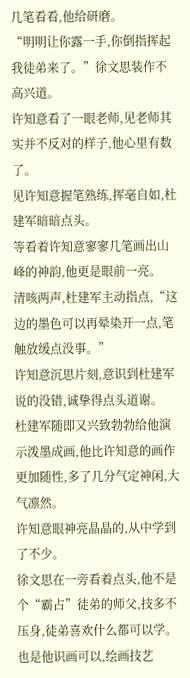几笔看看,他给研磨。
“明明让你露一手,你倒指挥起我徒弟来了。”徐文思装作不高兴道。
许知意看了一眼老师,见老师其实并不反对的样子,他心里有数了。
见许知意握笔熟练,挥毫自如,杜建军暗暗点头。
等看着许知意寥寥几笔画出山峰的神韵,他更是眼前一亮。
清咳两声,杜建军主动指点,“这边的墨色可以再晕染开一点,笔触放缓点没事。”
许知意沉思片刻,意识到杜建军说的没错,诚挚得点头道谢。
杜建军随即又兴致勃勃给他演示泼墨成画,他比许知意的画作更加随性,多了几分气定神闲,大气凛然。
许知意眼神亮晶晶的,从中学到了不少。
徐文思在一旁看着点头,他不是个“霸占”徒弟的师父,技多不压身,徒弟喜欢什么都可以学。
也是他识画可以,绘画技艺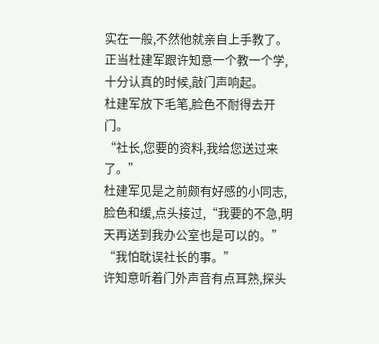实在一般,不然他就亲自上手教了。
正当杜建军跟许知意一个教一个学,十分认真的时候,敲门声响起。
杜建军放下毛笔,脸色不耐得去开门。
“社长,您要的资料,我给您送过来了。”
杜建军见是之前颇有好感的小同志,脸色和缓,点头接过,“我要的不急,明天再送到我办公室也是可以的。”
“我怕耽误社长的事。”
许知意听着门外声音有点耳熟,探头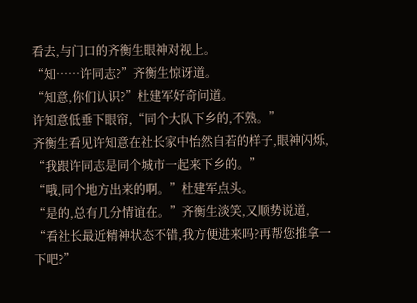看去,与门口的齐衡生眼神对视上。
“知……许同志?”齐衡生惊讶道。
“知意,你们认识?”杜建军好奇问道。
许知意低垂下眼帘,“同个大队下乡的,不熟。”
齐衡生看见许知意在社长家中怡然自若的样子,眼神闪烁,
“我跟许同志是同个城市一起来下乡的。”
“哦,同个地方出来的啊。”杜建军点头。
“是的,总有几分情谊在。”齐衡生淡笑,又顺势说道,
“看社长最近精神状态不错,我方便进来吗?再帮您推拿一下吧?”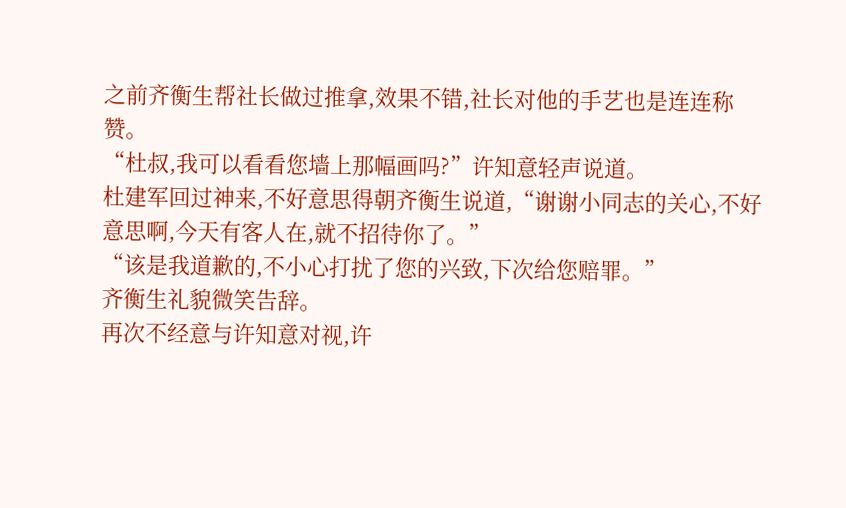之前齐衡生帮社长做过推拿,效果不错,社长对他的手艺也是连连称赞。
“杜叔,我可以看看您墙上那幅画吗?”许知意轻声说道。
杜建军回过神来,不好意思得朝齐衡生说道,“谢谢小同志的关心,不好意思啊,今天有客人在,就不招待你了。”
“该是我道歉的,不小心打扰了您的兴致,下次给您赔罪。”
齐衡生礼貌微笑告辞。
再次不经意与许知意对视,许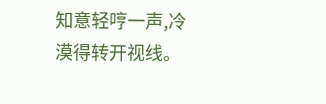知意轻哼一声,冷漠得转开视线。